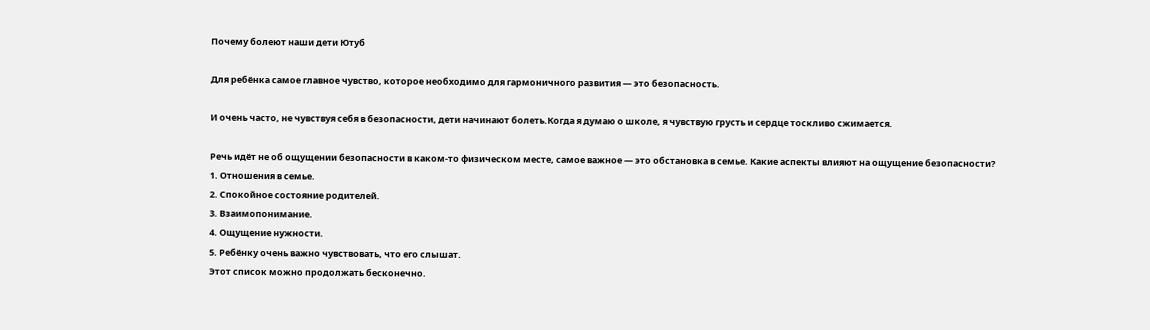Почему болеют наши дети Ютуб

Для ребёнка самое главное чувство, которое необходимо для гармоничного развития — это безопасность.

И очень часто, не чувствуя себя в безопасности, дети начинают болеть.Когда я думаю о школе, я чувствую грусть и сердце тоскливо сжимается.

Речь идёт не об ощущении безопасности в каком-то физическом месте, самое важное — это обстановка в семье. Какие аспекты влияют на ощущение безопасности?
1. Отношения в семье.
2. Спокойное состояние родителей.
3. Взаимопонимание.
4. Ощущение нужности.
5. Ребёнку очень важно чувствовать, что его слышат.
Этот список можно продолжать бесконечно.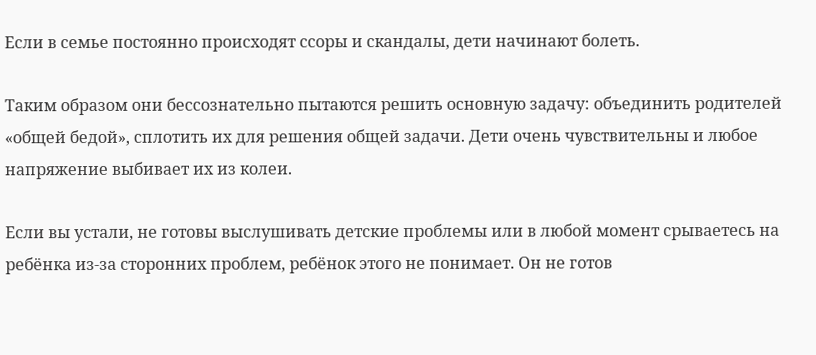Если в семье постоянно происходят ссоры и скандалы, дети начинают болеть.

Таким образом они бессознательно пытаются решить основную задачу: объединить родителей «общей бедой», сплотить их для решения общей задачи. Дети очень чувствительны и любое напряжение выбивает их из колеи.

Если вы устали, не готовы выслушивать детские проблемы или в любой момент срываетесь на ребёнка из-за сторонних проблем, ребёнок этого не понимает. Он не готов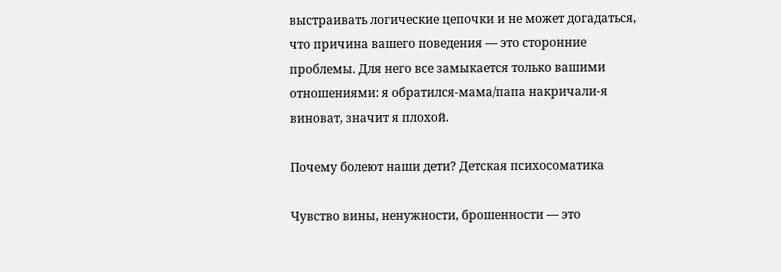выстраивать логические цепочки и не может догадаться, что причина вашего поведения — это сторонние проблемы. Для него все замыкается только вашими отношениями: я обратился-мама/папа накричали-я виноват, значит я плохой.

Почему болеют наши дети? Детская психосоматика

Чувство вины, ненужности, брошенности — это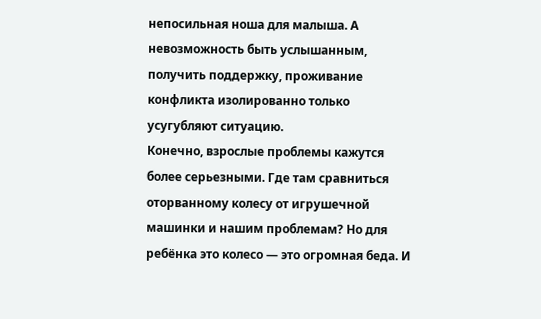непосильная ноша для малыша. А невозможность быть услышанным, получить поддержку, проживание конфликта изолированно только усугубляют ситуацию.
Конечно, взрослые проблемы кажутся более серьезными. Где там сравниться оторванному колесу от игрушечной машинки и нашим проблемам? Но для ребёнка это колесо — это огромная беда. И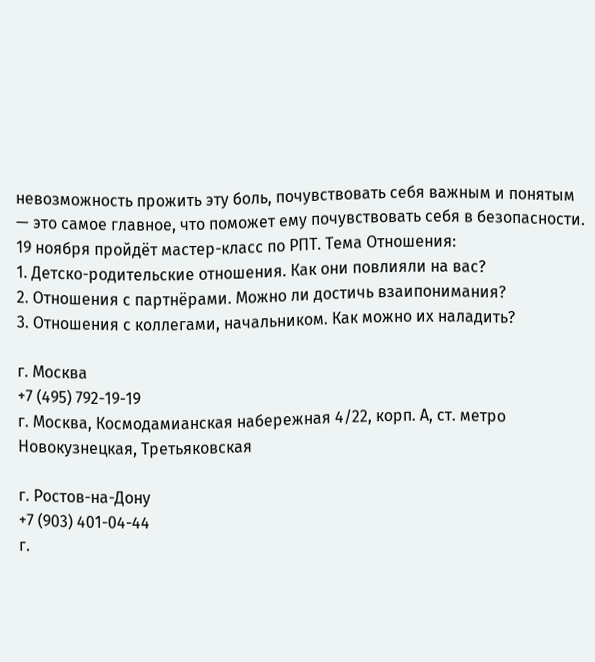невозможность прожить эту боль, почувствовать себя важным и понятым — это самое главное, что поможет ему почувствовать себя в безопасности.
19 ноября пройдёт мастер-класс по РПТ. Тема Отношения:
1. Детско-родительские отношения. Как они повлияли на вас?
2. Отношения с партнёрами. Можно ли достичь взаипонимания?
3. Отношения с коллегами, начальником. Как можно их наладить?

г. Москва
+7 (495) 792-19-19
г. Москва, Космодамианская набережная 4/22, корп. А, ст. метро Новокузнецкая, Третьяковская

г. Ростов-на-Дону
+7 (903) 401-04-44
г.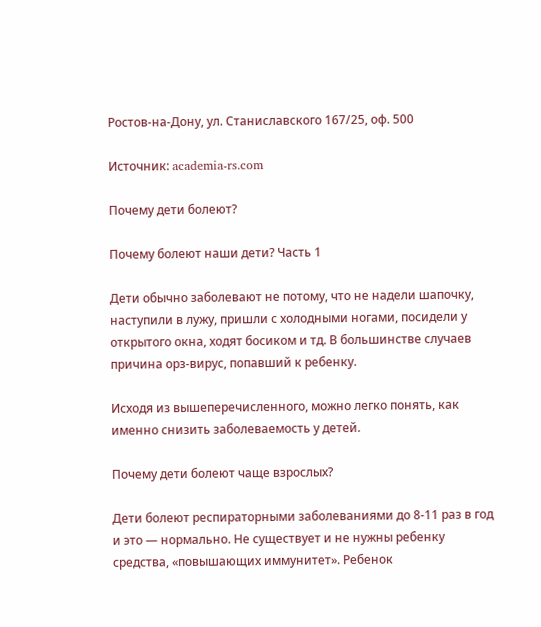Ростов-на-Дону, ул. Станиславского 167/25, оф. 500

Источник: academia-rs.com

Почему дети болеют?

Почему болеют наши дети? Часть 1

Дети обычно заболевают не потому, что не надели шапочку, наступили в лужу, пришли с холодными ногами, посидели у открытого окна, ходят босиком и тд. В большинстве случаев причина орз-вирус, попавший к ребенку.

Исходя из вышеперечисленного, можно легко понять, как именно снизить заболеваемость у детей.

Почему дети болеют чаще взрослых?

Дети болеют респираторными заболеваниями до 8-11 раз в год и это — нормально. Не существует и не нужны ребенку средства, «повышающих иммунитет». Ребенок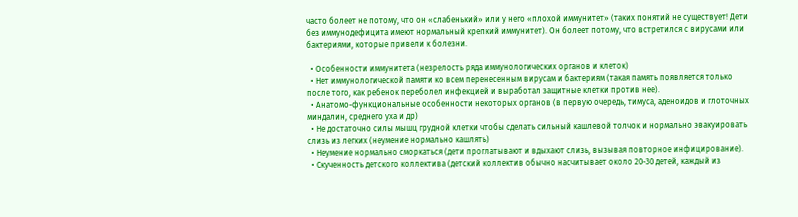часто болеет не потому, что он «слабенький» или у него «плохой иммунитет» (таких понятий не существует! Дети без иммунодефицита имеют нормальный крепкий иммунитет). Он болеет потому, что встретился с вирусами или бактериями, которые привели к болезни.

  • Особенности иммунитета (незрелость ряда иммунологических органов и клеток)
  • Нет иммунологической памяти ко всем перенесенным вирусам и бактериям (такая память появляется только после того, как ребенок переболел инфекцией и выработал защитные клетки против нее).
  • Анатомо-функциональные особенности некоторых органов (в первую очередь, тимуса, аденоидов и глоточных миндалин, среднего уха и др)
  • Не достаточно силы мышц грудной клетки чтобы сделать сильный кашлевой толчок и нормально эвакуировать слизь из легких (неумение нормально кашлять)
  • Неумение нормально сморкаться (дети проглатывают и вдыхают слизь, вызывая повторное инфицирование).
  • Скученность детского коллектива (детский коллектив обычно насчитывает около 20-30 детей, каждый из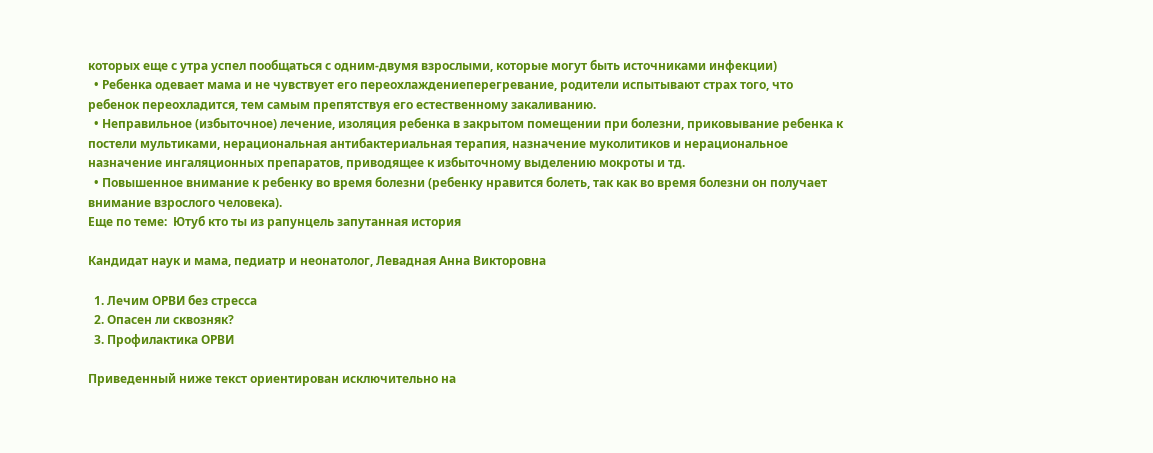которых еще с утра успел пообщаться с одним-двумя взрослыми, которые могут быть источниками инфекции)
  • Ребенка одевает мама и не чувствует его переохлаждениеперегревание, родители испытывают страх того, что ребенок переохладится, тем самым препятствуя его естественному закаливанию.
  • Неправильное (избыточное) лечение, изоляция ребенка в закрытом помещении при болезни, приковывание ребенка к постели мультиками, нерациональная антибактериальная терапия, назначение муколитиков и нерациональное назначение ингаляционных препаратов, приводящее к избыточному выделению мокроты и тд.
  • Повышенное внимание к ребенку во время болезни (ребенку нравится болеть, так как во время болезни он получает внимание взрослого человека).
Еще по теме:  Ютуб кто ты из рапунцель запутанная история

Кандидат наук и мама, педиатр и неонатолог, Левадная Анна Викторовна

  1. Лечим ОРВИ без стресса
  2. Опасен ли сквозняк?
  3. Профилактика ОРВИ

Приведенный ниже текст ориентирован исключительно на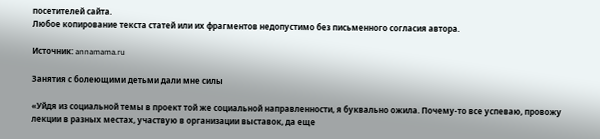посетителей сайта.
Любое копирование текста статей или их фрагментов недопустимо без письменного согласия автора.

Источник: annamama.ru

Занятия с болеющими детьми дали мне силы

«Уйдя из социальной темы в проект той же социальной направленности, я буквально ожила. Почему-то все успеваю, провожу лекции в разных местах, участвую в организации выставок, да еще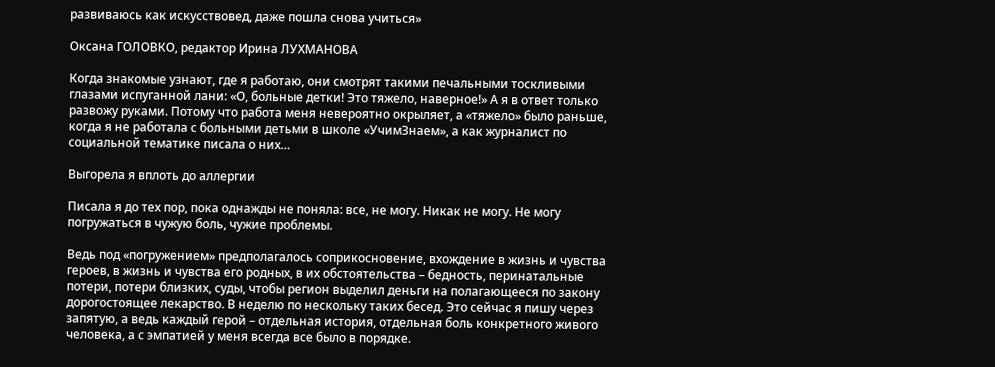развиваюсь как искусствовед, даже пошла снова учиться»

Оксана ГОЛОВКО, редактор Ирина ЛУХМАНОВА

Когда знакомые узнают, где я работаю, они смотрят такими печальными тоскливыми глазами испуганной лани: «О, больные детки! Это тяжело, наверное!» А я в ответ только развожу руками. Потому что работа меня невероятно окрыляет, а «тяжело» было раньше, когда я не работала с больными детьми в школе «УчимЗнаем», а как журналист по социальной тематике писала о них…

Выгорела я вплоть до аллергии

Писала я до тех пор, пока однажды не поняла: все, не могу. Никак не могу. Не могу погружаться в чужую боль, чужие проблемы.

Ведь под «погружением» предполагалось соприкосновение, вхождение в жизнь и чувства героев, в жизнь и чувства его родных, в их обстоятельства – бедность, перинатальные потери, потери близких, суды, чтобы регион выделил деньги на полагающееся по закону дорогостоящее лекарство. В неделю по нескольку таких бесед. Это сейчас я пишу через запятую, а ведь каждый герой – отдельная история, отдельная боль конкретного живого человека, а с эмпатией у меня всегда все было в порядке.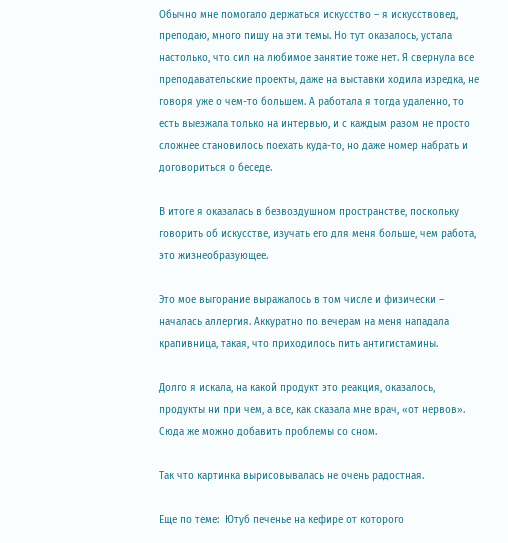Обычно мне помогало держаться искусство – я искусствовед, преподаю, много пишу на эти темы. Но тут оказалось, устала настолько, что сил на любимое занятие тоже нет. Я свернула все преподавательские проекты, даже на выставки ходила изредка, не говоря уже о чем-то большем. А работала я тогда удаленно, то есть выезжала только на интервью, и с каждым разом не просто сложнее становилось поехать куда-то, но даже номер набрать и договориться о беседе.

В итоге я оказалась в безвоздушном пространстве, поскольку говорить об искусстве, изучать его для меня больше, чем работа, это жизнеобразующее.

Это мое выгорание выражалось в том числе и физически – началась аллергия. Аккуратно по вечерам на меня нападала крапивница, такая, что приходилось пить антигистамины.

Долго я искала, на какой продукт это реакция, оказалось, продукты ни при чем, а все, как сказала мне врач, «от нервов». Сюда же можно добавить проблемы со сном.

Так что картинка вырисовывалась не очень радостная.

Еще по теме:  Ютуб печенье на кефире от которого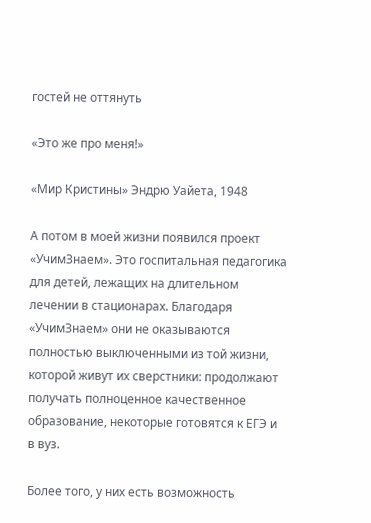гостей не оттянуть

«Это же про меня!»

«Мир Кристины» Эндрю Уайета, 1948

А потом в моей жизни появился проект «УчимЗнаем». Это госпитальная педагогика для детей, лежащих на длительном лечении в стационарах. Благодаря «УчимЗнаем» они не оказываются полностью выключенными из той жизни, которой живут их сверстники: продолжают получать полноценное качественное образование, некоторые готовятся к ЕГЭ и в вуз.

Более того, у них есть возможность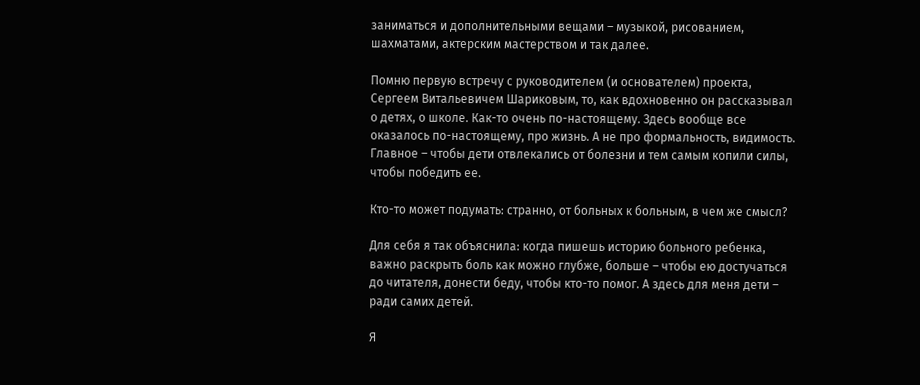заниматься и дополнительными вещами – музыкой, рисованием, шахматами, актерским мастерством и так далее.

Помню первую встречу с руководителем (и основателем) проекта, Сергеем Витальевичем Шариковым, то, как вдохновенно он рассказывал о детях, о школе. Как-то очень по-настоящему. Здесь вообще все оказалось по-настоящему, про жизнь. А не про формальность, видимость. Главное – чтобы дети отвлекались от болезни и тем самым копили силы, чтобы победить ее.

Кто-то может подумать: странно, от больных к больным, в чем же смысл?

Для себя я так объяснила: когда пишешь историю больного ребенка, важно раскрыть боль как можно глубже, больше – чтобы ею достучаться до читателя, донести беду, чтобы кто-то помог. А здесь для меня дети – ради самих детей.

Я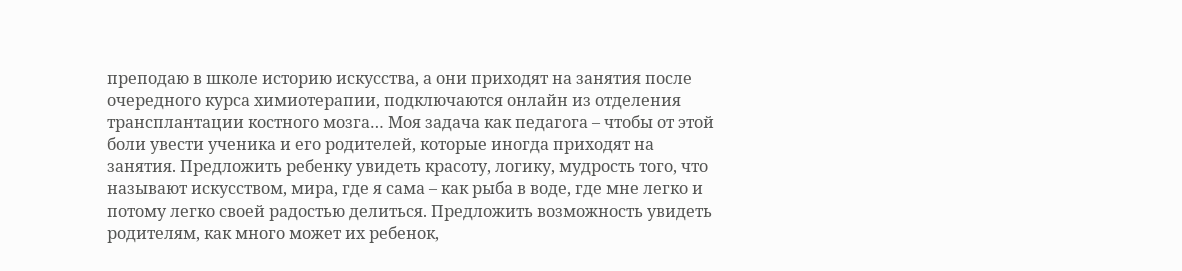преподаю в школе историю искусства, а они приходят на занятия после очередного курса химиотерапии, подключаются онлайн из отделения трансплантации костного мозга… Моя задача как педагога – чтобы от этой боли увести ученика и его родителей, которые иногда приходят на занятия. Предложить ребенку увидеть красоту, логику, мудрость того, что называют искусством, мира, где я сама – как рыба в воде, где мне легко и потому легко своей радостью делиться. Предложить возможность увидеть родителям, как много может их ребенок,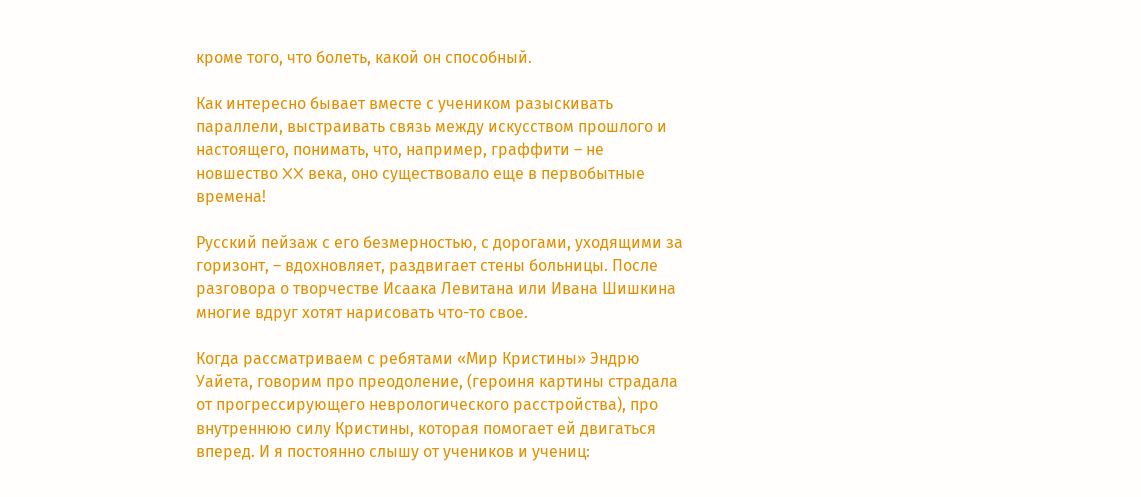кроме того, что болеть, какой он способный.

Как интересно бывает вместе с учеником разыскивать параллели, выстраивать связь между искусством прошлого и настоящего, понимать, что, например, граффити – не новшество XX века, оно существовало еще в первобытные времена!

Русский пейзаж с его безмерностью, с дорогами, уходящими за горизонт, – вдохновляет, раздвигает стены больницы. После разговора о творчестве Исаака Левитана или Ивана Шишкина многие вдруг хотят нарисовать что-то свое.

Когда рассматриваем с ребятами «Мир Кристины» Эндрю Уайета, говорим про преодоление, (героиня картины страдала от прогрессирующего неврологического расстройства), про внутреннюю силу Кристины, которая помогает ей двигаться вперед. И я постоянно слышу от учеников и учениц: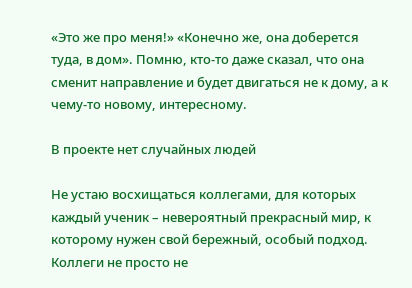«Это же про меня!» «Конечно же, она доберется туда, в дом». Помню, кто-то даже сказал, что она сменит направление и будет двигаться не к дому, а к чему-то новому, интересному.

В проекте нет случайных людей

Не устаю восхищаться коллегами, для которых каждый ученик – невероятный прекрасный мир, к которому нужен свой бережный, особый подход. Коллеги не просто не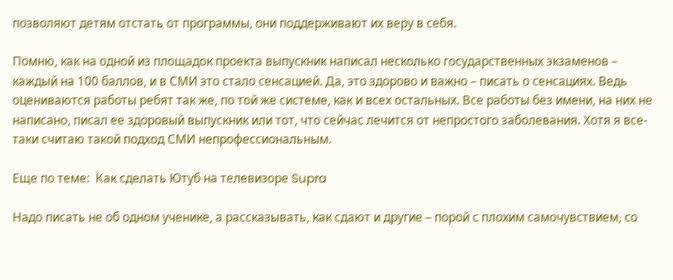позволяют детям отстать от программы, они поддерживают их веру в себя.

Помню, как на одной из площадок проекта выпускник написал несколько государственных экзаменов – каждый на 100 баллов, и в СМИ это стало сенсацией. Да, это здорово и важно – писать о сенсациях. Ведь оцениваются работы ребят так же, по той же системе, как и всех остальных. Все работы без имени, на них не написано, писал ее здоровый выпускник или тот, что сейчас лечится от непростого заболевания. Хотя я все-таки считаю такой подход СМИ непрофессиональным.

Еще по теме:  Как сделать Ютуб на телевизоре Supra

Надо писать не об одном ученике, а рассказывать, как сдают и другие – порой с плохим самочувствием, со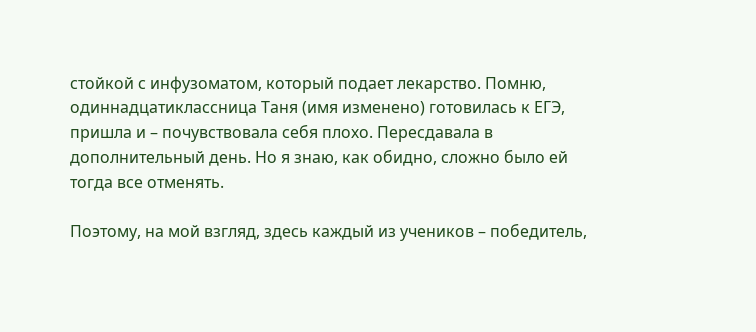стойкой с инфузоматом, который подает лекарство. Помню, одиннадцатиклассница Таня (имя изменено) готовилась к ЕГЭ, пришла и – почувствовала себя плохо. Пересдавала в дополнительный день. Но я знаю, как обидно, сложно было ей тогда все отменять.

Поэтому, на мой взгляд, здесь каждый из учеников – победитель,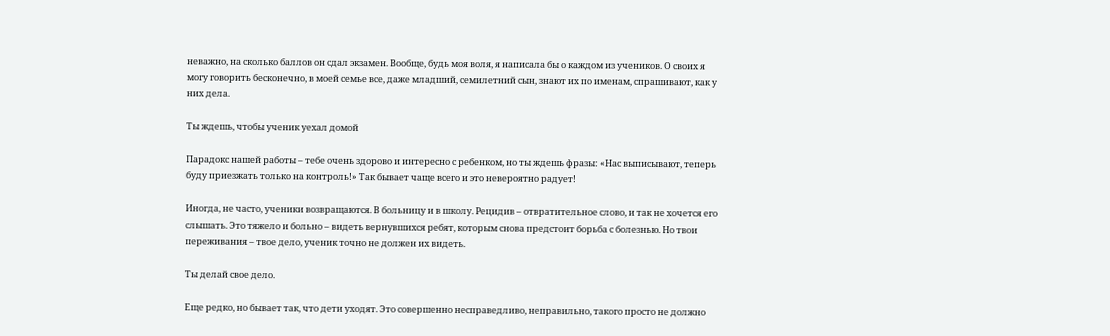неважно, на сколько баллов он сдал экзамен. Вообще, будь моя воля, я написала бы о каждом из учеников. О своих я могу говорить бесконечно, в моей семье все, даже младший, семилетний сын, знают их по именам, спрашивают, как у них дела.

Ты ждешь, чтобы ученик уехал домой

Парадокс нашей работы – тебе очень здорово и интересно с ребенком, но ты ждешь фразы: «Нас выписывают, теперь буду приезжать только на контроль!» Так бывает чаще всего и это невероятно радует!

Иногда, не часто, ученики возвращаются. В больницу и в школу. Рецидив – отвратительное слово, и так не хочется его слышать. Это тяжело и больно – видеть вернувшихся ребят, которым снова предстоит борьба с болезнью. Но твои переживания – твое дело, ученик точно не должен их видеть.

Ты делай свое дело.

Еще редко, но бывает так, что дети уходят. Это совершенно несправедливо, неправильно, такого просто не должно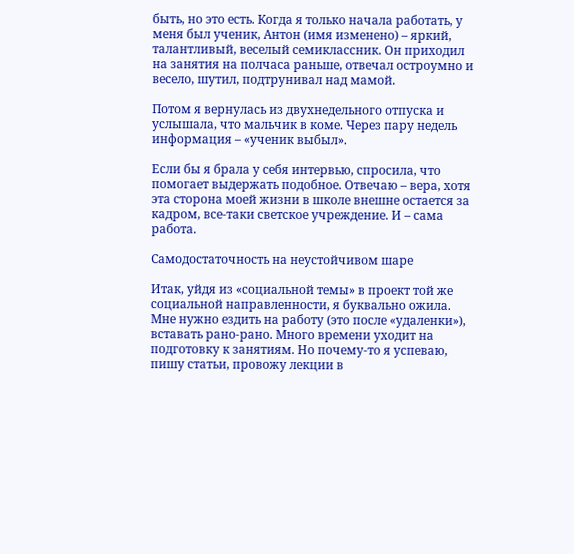быть, но это есть. Когда я только начала работать, у меня был ученик, Антон (имя изменено) – яркий, талантливый, веселый семиклассник. Он приходил на занятия на полчаса раньше, отвечал остроумно и весело, шутил, подтрунивал над мамой.

Потом я вернулась из двухнедельного отпуска и услышала, что мальчик в коме. Через пару недель информация – «ученик выбыл».

Если бы я брала у себя интервью, спросила, что помогает выдержать подобное. Отвечаю – вера, хотя эта сторона моей жизни в школе внешне остается за кадром, все-таки светское учреждение. И – сама работа.

Самодостаточность на неустойчивом шаре

Итак, уйдя из «социальной темы» в проект той же социальной направленности, я буквально ожила. Мне нужно ездить на работу (это после «удаленки»), вставать рано-рано. Много времени уходит на подготовку к занятиям. Но почему-то я успеваю, пишу статьи, провожу лекции в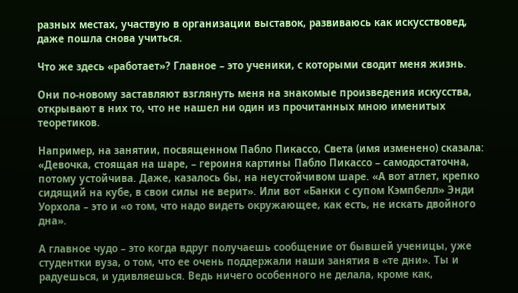разных местах, участвую в организации выставок, развиваюсь как искусствовед, даже пошла снова учиться.

Что же здесь «работает»? Главное – это ученики, с которыми сводит меня жизнь.

Они по-новому заставляют взглянуть меня на знакомые произведения искусства, открывают в них то, что не нашел ни один из прочитанных мною именитых теоретиков.

Например, на занятии, посвященном Пабло Пикассо, Света (имя изменено) сказала: «Девочка, стоящая на шаре, – героиня картины Пабло Пикассо – самодостаточна, потому устойчива. Даже, казалось бы, на неустойчивом шаре. «А вот атлет, крепко сидящий на кубе, в свои силы не верит». Или вот «Банки с супом Кэмпбелл» Энди Уорхола – это и «о том, что надо видеть окружающее, как есть, не искать двойного дна».

А главное чудо – это когда вдруг получаешь сообщение от бывшей ученицы, уже студентки вуза, о том, что ее очень поддержали наши занятия в «те дни». Ты и радуешься, и удивляешься. Ведь ничего особенного не делала, кроме как,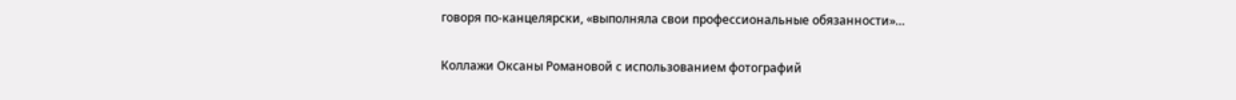говоря по-канцелярски, «выполняла свои профессиональные обязанности»…

Коллажи Оксаны Романовой с использованием фотографий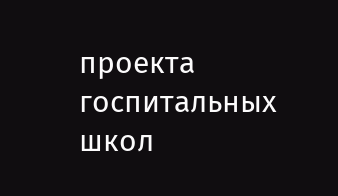проекта госпитальных школ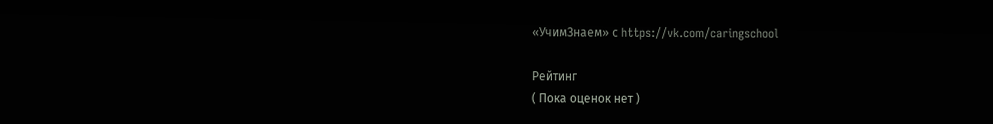«УчимЗнаем» с https://vk.com/caringschool

Рейтинг
( Пока оценок нет )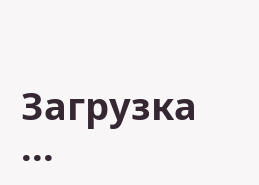Загрузка ...